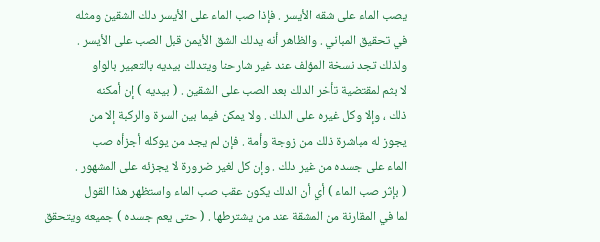يصب الماء على شقه الأيسر . فإذا صب الماء على الأيسر دلك الشقين ومثله
في تحقيق المباني . والظاهر أنه يدلك الشق الأيمن قبل الصب على الأيسر .
ولذلك تجد نسخة المؤلف عند غير شارحنا ويتدلك بيديه بالتعبير بالواو
لا بثم لمقتضية تأخر الدلك بعد الصب على الشقين . ( بيديه ) إن أمكنه
ذلك ، وإلا وكل غيره على الدلك . ولا يمكن فيما بين السرة والركبة إلا من
يجوز له مباشرة ذلك من زوجة وأمة . فإن لم يجد من يوكله أجزأه صب
الماء على جسده من غير دلك . وإن كل لغير ضرورة لا يجزئه على المشهور .
( بإثر صب الماء ) أي أن الدلك يكون عقب صب الماء واستظهر هذا القول
لما في المقارنة من المشقة عند من يشترطها . ( حتى يعم جسده ) جميعه ويتحقق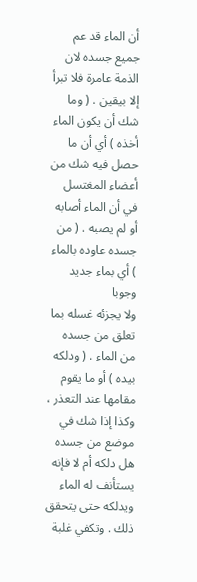أن الماء قد عم جميع جسده لان الذمة عامرة فلا تبرأ إلا بيقين . ( وما
شك أن يكون الماء أخذه ) أي أن ما حصل فيه شك من أعضاء المغتسل
في أن الماء أصابه أو لم يصبه . ( من جسده عاوده بالماء ) أي بماء جديد وجوبا
ولا يجزئه غسله بما تعلق من جسده من الماء . ( ودلكه بيده ) أو ما يقوم
مقامها عند التعذر ، وكذا إذا شك في موضع من جسده هل دلكه أم لا فإنه
يستأنف له الماء ويدلكه حتى يتحقق ذلك . وتكفي غلبة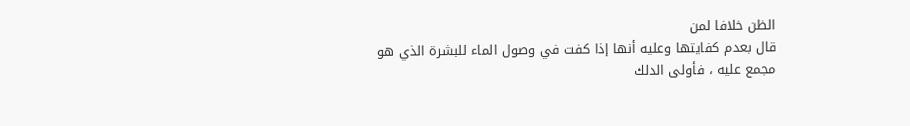الظن خلافا لمن
قال بعدم كفايتها وعليه أنها إذا كفت في وصول الماء للبشرة الذي هو
مجمع عليه ، فأولى الدلك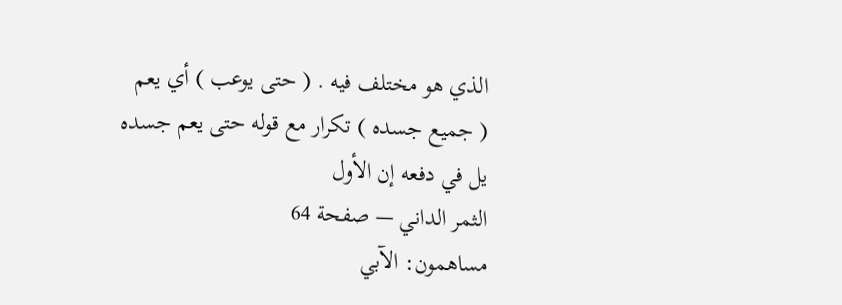الذي هو مختلف فيه . ( حتى يوعب ) أي يعم
( جميع جسده ) تكرار مع قوله حتى يعم جسده يل في دفعه إن الأول
الثمر الداني — صفحة 64
مساهمون: الآبي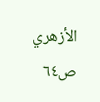الأزهري
ص٦٤